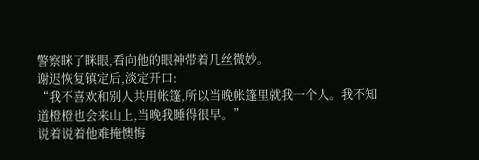警察眯了眯眼,看向他的眼神带着几丝微妙。
谢迟恢复镇定后,淡定开口:
“我不喜欢和别人共用帐篷,所以当晚帐篷里就我一个人。我不知道橙橙也会来山上,当晚我睡得很早。”
说着说着他难掩懊悔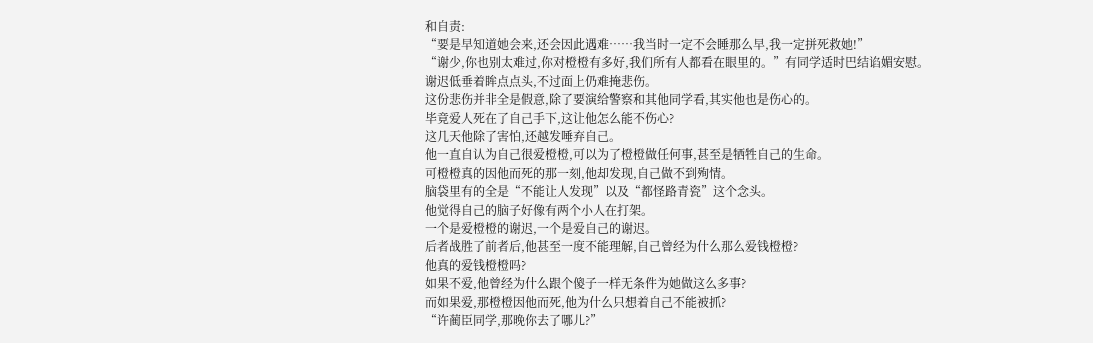和自责:
“要是早知道她会来,还会因此遇难……我当时一定不会睡那么早,我一定拼死救她!”
“谢少,你也别太难过,你对橙橙有多好,我们所有人都看在眼里的。”有同学适时巴结谄媚安慰。
谢迟低垂着眸点点头,不过面上仍难掩悲伤。
这份悲伤并非全是假意,除了要演给警察和其他同学看,其实他也是伤心的。
毕竟爱人死在了自己手下,这让他怎么能不伤心?
这几天他除了害怕,还越发唾弃自己。
他一直自认为自己很爱橙橙,可以为了橙橙做任何事,甚至是牺牲自己的生命。
可橙橙真的因他而死的那一刻,他却发现,自己做不到殉情。
脑袋里有的全是“不能让人发现”以及“都怪路青瓷”这个念头。
他觉得自己的脑子好像有两个小人在打架。
一个是爱橙橙的谢迟,一个是爱自己的谢迟。
后者战胜了前者后,他甚至一度不能理解,自己曾经为什么那么爱钱橙橙?
他真的爱钱橙橙吗?
如果不爱,他曾经为什么跟个傻子一样无条件为她做这么多事?
而如果爱,那橙橙因他而死,他为什么只想着自己不能被抓?
“许蔺臣同学,那晚你去了哪儿?”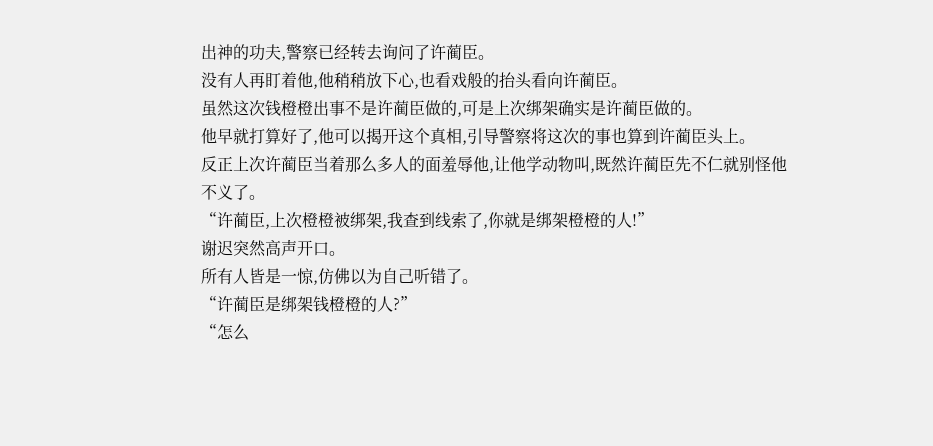出神的功夫,警察已经转去询问了许蔺臣。
没有人再盯着他,他稍稍放下心,也看戏般的抬头看向许蔺臣。
虽然这次钱橙橙出事不是许蔺臣做的,可是上次绑架确实是许蔺臣做的。
他早就打算好了,他可以揭开这个真相,引导警察将这次的事也算到许蔺臣头上。
反正上次许蔺臣当着那么多人的面羞辱他,让他学动物叫,既然许蔺臣先不仁就别怪他不义了。
“许蔺臣,上次橙橙被绑架,我查到线索了,你就是绑架橙橙的人!”
谢迟突然高声开口。
所有人皆是一惊,仿佛以为自己听错了。
“许蔺臣是绑架钱橙橙的人?”
“怎么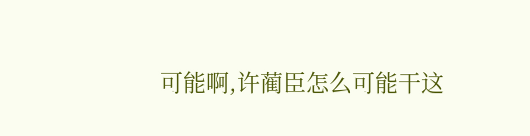可能啊,许蔺臣怎么可能干这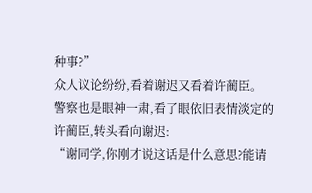种事?”
众人议论纷纷,看着谢迟又看着许蔺臣。
警察也是眼神一肃,看了眼依旧表情淡定的许蔺臣,转头看向谢迟:
“谢同学,你刚才说这话是什么意思?能请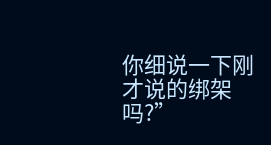你细说一下刚才说的绑架吗?”